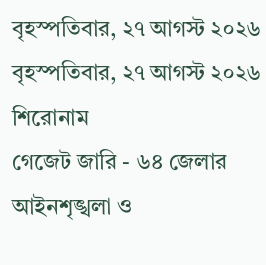বৃহস্পতিবার, ২৭ আগস্ট ২০২৬
বৃহস্পতিবার, ২৭ আগস্ট ২০২৬
শিরোনাম
গেজেট জারি - ৬৪ জেলার আইনশৃঙ্খলা ও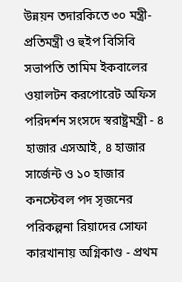উন্নয়ন তদারকিতে ৩০ মন্ত্রী-প্রতিমন্ত্রী ও হুইপ বিসিবি সভাপতি তামিম ইকবালের ওয়ালটন করপোরেট অফিস পরিদর্শন সংসদে স্বরাষ্ট্রমন্ত্রী - ৪ হাজার এসআই, ৪ হাজার সার্জেন্ট ও ১০ হাজার কনস্টেবল পদ সৃজনের পরিকল্পনা রিয়াদের সোফা কারখানায় অগ্নিকাণ্ড - প্রথম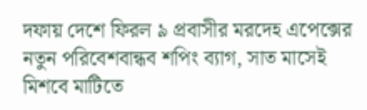দফায় দেশে ফিরল ৯ প্রবাসীর মরদেহ এপেক্সের নতুন পরিবেশবান্ধব শপিং ব্যাগ, সাত মাসেই মিশবে মাটিতে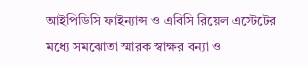আইপিডিসি ফাইন্যান্স ও এবিসি রিয়েল এস্টেটের মধ্যে সমঝোতা স্মারক স্বাক্ষর বন্যা ও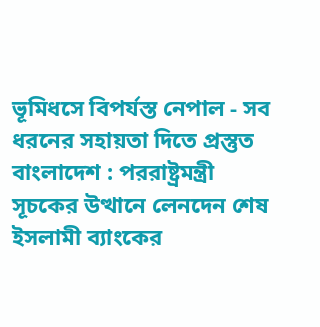ভূমিধসে বিপর্যস্ত নেপাল - সব ধরনের সহায়তা দিতে প্রস্তুত বাংলাদেশ : পররাষ্ট্রমন্ত্রী সূচকের উত্থানে লেনদেন শেষ ইসলামী ব্যাংকের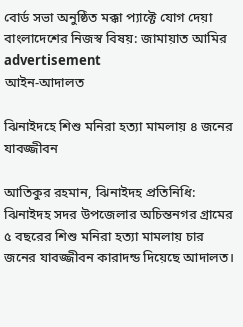বোর্ড সভা অনুষ্ঠিত মক্কা প্যাক্টে যোগ দেয়া বাংলাদেশের নিজস্ব বিষয়: জামায়াত আমির
advertisement
আইন-আদালত

ঝিনাইদহে শিশু মনিরা হত্যা মামলায় ৪ জনের যাবজ্জীবন

আতিকুর রহমান, ঝিনাইদহ প্রতিনিধি: ঝিনাইদহ সদর উপজেলার অচিন্তনগর গ্রামের ৫ বছরের শিশু মনিরা হত্যা মামলায় চার জনের যাবজ্জীবন কারাদন্ড দিয়েছে আদালত।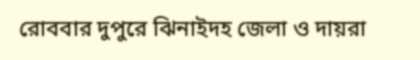রোববার দুপুরে ঝিনাইদহ জেলা ও দায়রা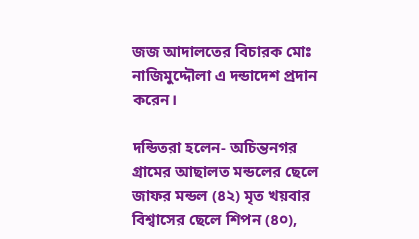জজ আদালতের বিচারক মোঃ নাজিমুদ্দৌলা এ দন্ডাদেশ প্রদান করেন।

দন্ডিতরা হলেন- অচিন্তনগর গ্রামের আছালত মন্ডলের ছেলে জাফর মন্ডল (৪২) মৃত খয়বার বিশ্বাসের ছেলে শিপন (৪০),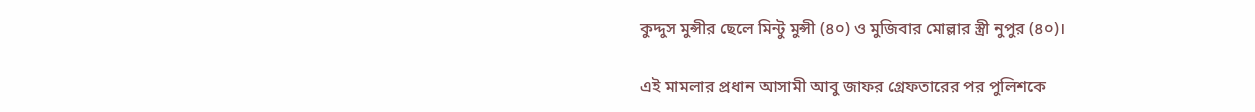কুদ্দুস মুন্সীর ছেলে মিন্টু মুন্সী (৪০) ও মুজিবার মোল্লার স্ত্রী নুপুর (৪০)।

এই মামলার প্রধান আসামী আবু জাফর গ্রেফতারের পর পুলিশকে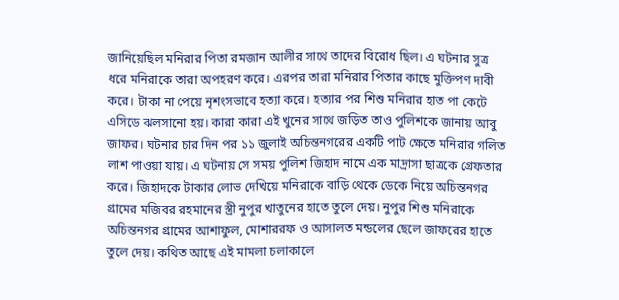জানিয়েছিল মনিরার পিতা রমজান আলীর সাথে তাদের বিরোধ ছিল। এ ঘটনার সুত্র ধরে মনিরাকে তারা অপহরণ করে। এরপর তারা মনিরার পিতার কাছে মুক্তিপণ দাবী করে। টাকা না পেয়ে নৃশংসভাবে হত্যা করে। হত্যার পর শিশু মনিরার হাত পা কেটে এসিডে ঝলসানো হয়। কারা কারা এই খুনের সাথে জড়িত তাও পুলিশকে জানায় আবু জাফর। ঘটনার চার দিন পর ১১ জুলাই অচিন্তনগরের একটি পাট ক্ষেতে মনিরার গলিত লাশ পাওয়া যায়। এ ঘটনায় সে সময় পুলিশ জিহাদ নামে এক মাদ্রাসা ছাত্রকে গ্রেফতার করে। জিহাদকে টাকার লোভ দেখিয়ে মনিরাকে বাড়ি থেকে ডেকে নিয়ে অচিন্তনগর গ্রামের মজিবর রহমানের স্ত্রী নুপুর খাতুনের হাতে তুলে দেয়। নুপুর শিশু মনিরাকে অচিন্তনগর গ্রামের আশাফুল, মোশাররফ ও আসালত মন্ডলের ছেলে জাফরের হাতে তুলে দেয়। কথিত আছে এই মামলা চলাকালে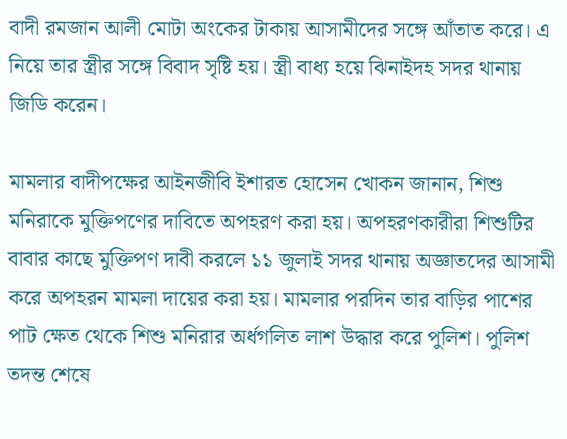বাদী রমজান আলী মোটা অংকের টাকায় আসামীদের সঙ্গে আঁতাত করে। এ নিয়ে তার স্ত্রীর সঙ্গে বিবাদ সৃষ্টি হয়। স্ত্রী বাধ্য হয়ে ঝিনাইদহ সদর থানায় জিডি করেন।

মামলার বাদীপক্ষের আইনজীবি ইশারত হোসেন খোকন জানান, শিশু মনিরাকে মুক্তিপণের দাবিতে অপহরণ করা হয়। অপহরণকারীরা শিশুটির বাবার কাছে মুক্তিপণ দাবী করলে ১১ জুলাই সদর থানায় অজ্ঞাতদের আসামী করে অপহরন মামলা দায়ের করা হয়। মামলার পরদিন তার বাড়ির পাশের পাট ক্ষেত থেকে শিশু মনিরার অর্ধগলিত লাশ উদ্ধার করে পুলিশ। পুলিশ তদন্ত শেষে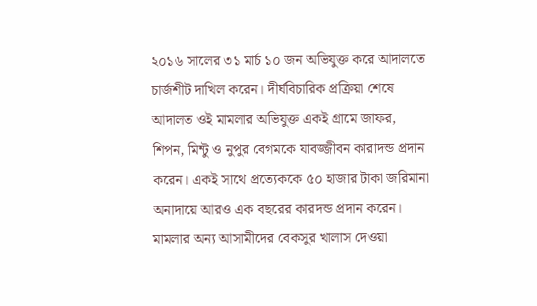২০১৬ সালের ৩১ মার্চ ১০ জন অভিযুক্ত করে আদালতে চার্জশীট দাখিল করেন। দীর্ঘবিচারিক প্রক্রিয়া শেষে আদালত ওই মামলার অভিযুক্ত একই গ্রামে জাফর, শিপন, মিন্টু ও নুপুর বেগমকে যাবজ্জীবন কারাদন্ড প্রদান করেন। একই সাথে প্রত্যেককে ৫০ হাজার টাকা জরিমানা অনাদায়ে আরও এক বছরের কারদন্ড প্রদান করেন। মামলার অন্য আসামীদের বেকসুর খালাস দেওয়া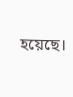হয়েছে।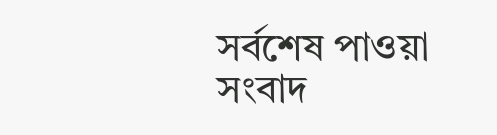সর্বশেষ পাওয়া সংবাদ